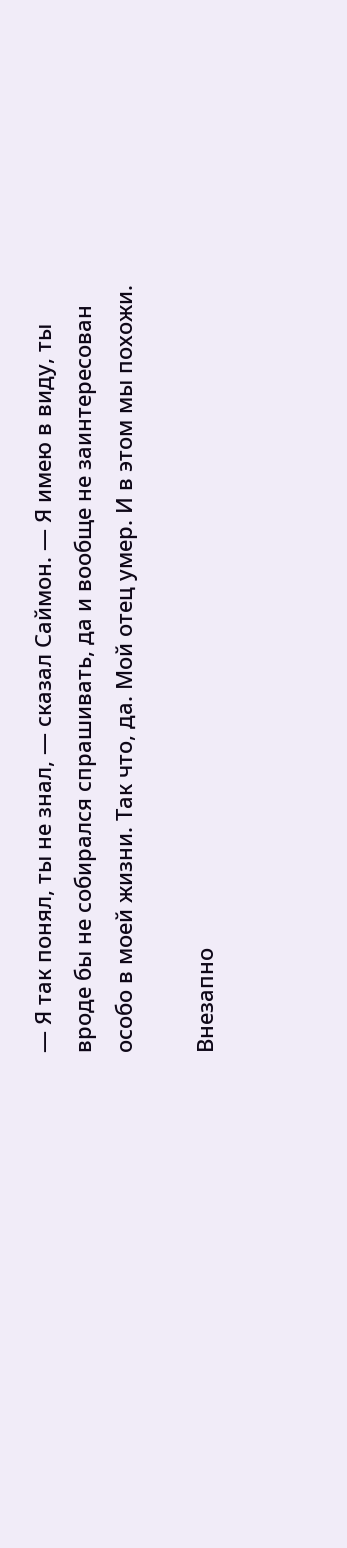— Я так понял, ты не знал, — сказал Саймон. — Я имею в виду, ты вроде бы не собирался спрашивать, да и вообще не заинтересован особо в моей жизни. Так что, да. Мой отец умер. И в этом мы похожи.

Внезапно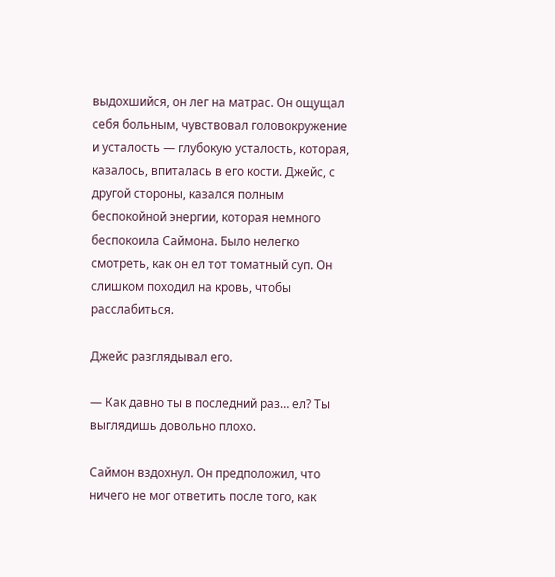выдохшийся, он лег на матрас. Он ощущал себя больным, чувствовал головокружение и усталость — глубокую усталость, которая, казалось, впиталась в его кости. Джейс, с другой стороны, казался полным беспокойной энергии, которая немного беспокоила Саймона. Было нелегко смотреть, как он ел тот томатный суп. Он слишком походил на кровь, чтобы расслабиться.

Джейс разглядывал его.

— Как давно ты в последний раз… ел? Ты выглядишь довольно плохо.

Саймон вздохнул. Он предположил, что ничего не мог ответить после того, как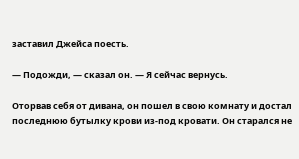заставил Джейса поесть.

— Подожди, — сказал он. — Я сейчас вернусь.

Оторвав себя от дивана, он пошел в свою комнату и достал последнюю бутылку крови из-под кровати. Он старался не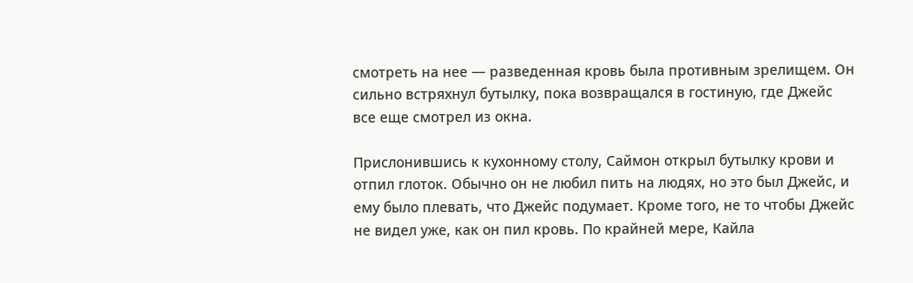смотреть на нее — разведенная кровь была противным зрелищем. Он сильно встряхнул бутылку, пока возвращался в гостиную, где Джейс все еще смотрел из окна.

Прислонившись к кухонному столу, Саймон открыл бутылку крови и отпил глоток. Обычно он не любил пить на людях, но это был Джейс, и ему было плевать, что Джейс подумает. Кроме того, не то чтобы Джейс не видел уже, как он пил кровь. По крайней мере, Кайла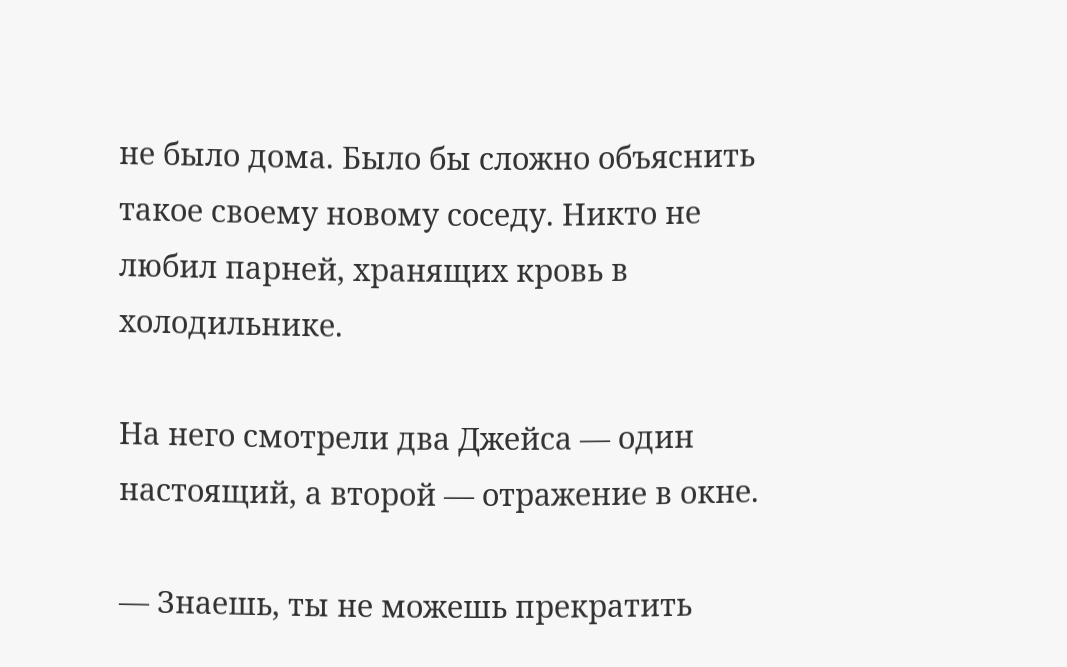не было дома. Было бы сложно объяснить такое своему новому соседу. Никто не любил парней, хранящих кровь в холодильнике.

На него смотрели два Джейса — один настоящий, а второй — отражение в окне.

— Знаешь, ты не можешь прекратить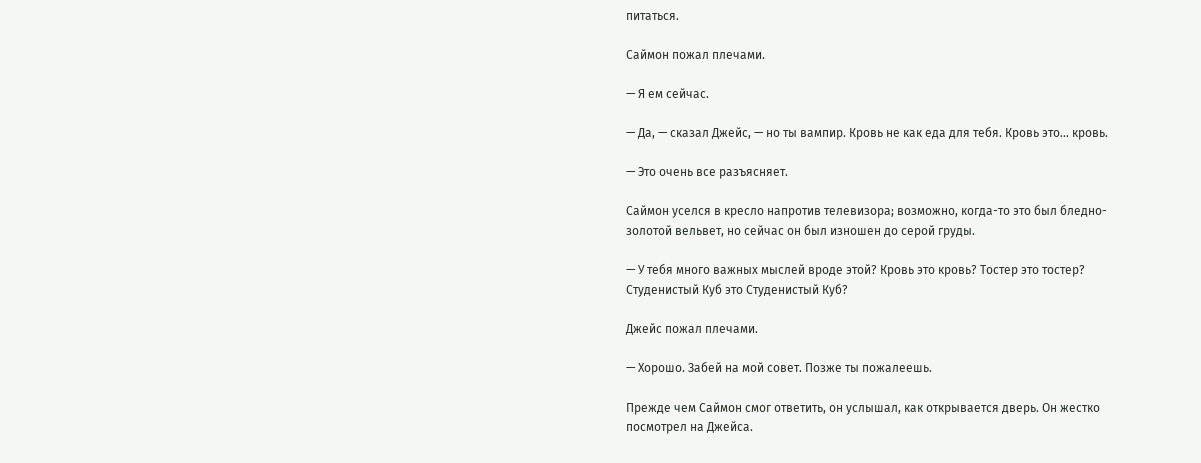питаться.

Саймон пожал плечами.

— Я ем сейчас.

— Да, — сказал Джейс, — но ты вампир. Кровь не как еда для тебя. Кровь это… кровь.

— Это очень все разъясняет.

Саймон уселся в кресло напротив телевизора; возможно, когда-то это был бледно-золотой вельвет, но сейчас он был изношен до серой груды.

— У тебя много важных мыслей вроде этой? Кровь это кровь? Тостер это тостер? Студенистый Куб это Студенистый Куб?

Джейс пожал плечами.

— Хорошо. Забей на мой совет. Позже ты пожалеешь.

Прежде чем Саймон смог ответить, он услышал, как открывается дверь. Он жестко посмотрел на Джейса.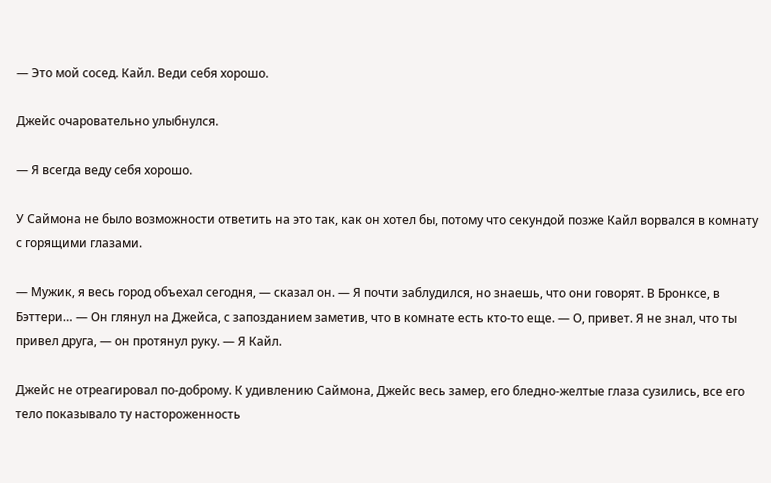— Это мой сосед. Кайл. Веди себя хорошо.

Джейс очаровательно улыбнулся.

— Я всегда веду себя хорошо.

У Саймона не было возможности ответить на это так, как он хотел бы, потому что секундой позже Кайл ворвался в комнату с горящими глазами.

— Мужик, я весь город объехал сегодня, — сказал он. — Я почти заблудился, но знаешь, что они говорят. В Бронксе, в Бэттери… — Он глянул на Джейса, с запозданием заметив, что в комнате есть кто-то еще. — О, привет. Я не знал, что ты привел друга, — он протянул руку. — Я Кайл.

Джейс не отреагировал по-доброму. К удивлению Саймона, Джейс весь замер, его бледно-желтые глаза сузились, все его тело показывало ту настороженность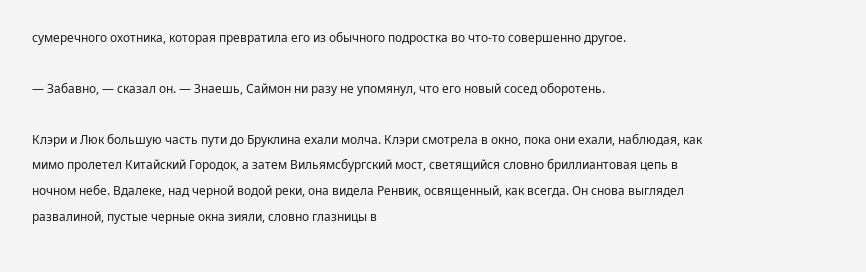сумеречного охотника, которая превратила его из обычного подростка во что-то совершенно другое.

— Забавно, — сказал он. — Знаешь, Саймон ни разу не упомянул, что его новый сосед оборотень.

Клэри и Люк большую часть пути до Бруклина ехали молча. Клэри смотрела в окно, пока они ехали, наблюдая, как мимо пролетел Китайский Городок, а затем Вильямсбургский мост, светящийся словно бриллиантовая цепь в ночном небе. Вдалеке, над черной водой реки, она видела Ренвик, освященный, как всегда. Он снова выглядел развалиной, пустые черные окна зияли, словно глазницы в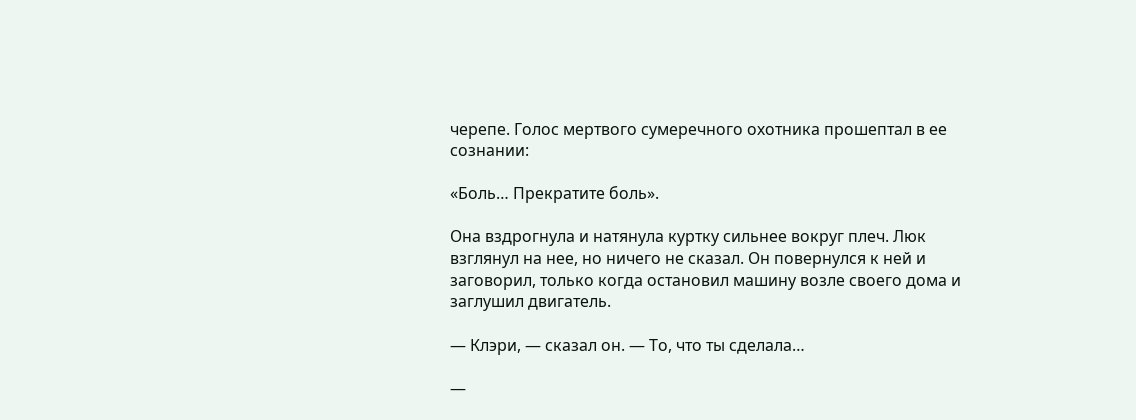черепе. Голос мертвого сумеречного охотника прошептал в ее сознании:

«Боль… Прекратите боль».

Она вздрогнула и натянула куртку сильнее вокруг плеч. Люк взглянул на нее, но ничего не сказал. Он повернулся к ней и заговорил, только когда остановил машину возле своего дома и заглушил двигатель.

— Клэри, — сказал он. — То, что ты сделала…

—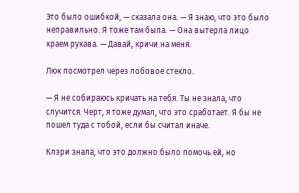Это было ошибкой, — сказала она. — Я знаю, что это было неправильно. Я тоже там была. — Она вытерла лицо краем рукава. — Давай, кричи на меня.

Люк посмотрел через лобовое стекло.

— Я не собираюсь кричать на тебя. Ты не знала, что случится. Черт, я тоже думал, что это сработает. Я бы не пошел туда с тобой, если бы считал иначе.

Клэри знала, что это должно было помочь ей, но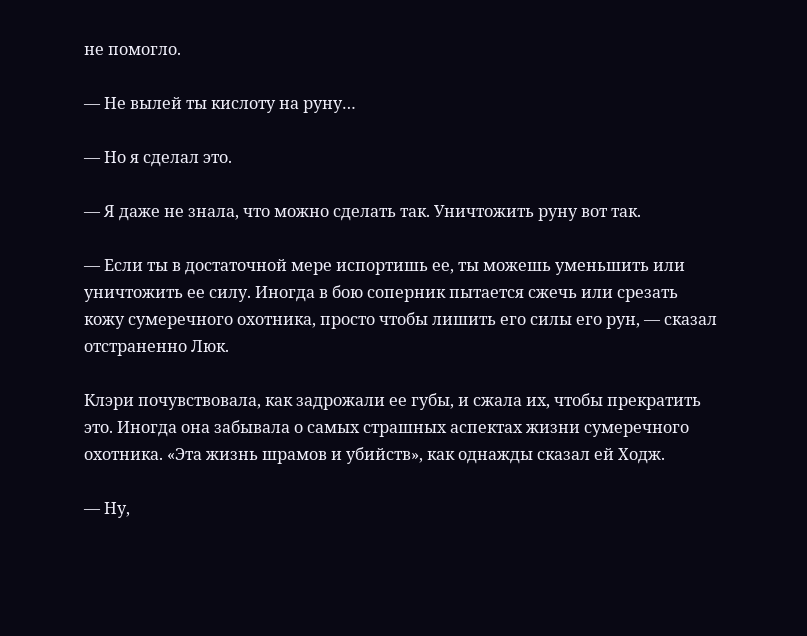не помогло.

— Не вылей ты кислоту на руну…

— Но я сделал это.

— Я даже не знала, что можно сделать так. Уничтожить руну вот так.

— Если ты в достаточной мере испортишь ее, ты можешь уменьшить или уничтожить ее силу. Иногда в бою соперник пытается сжечь или срезать кожу сумеречного охотника, просто чтобы лишить его силы его рун, — сказал отстраненно Люк.

Клэри почувствовала, как задрожали ее губы, и сжала их, чтобы прекратить это. Иногда она забывала о самых страшных аспектах жизни сумеречного охотника. «Эта жизнь шрамов и убийств», как однажды сказал ей Ходж.

— Ну,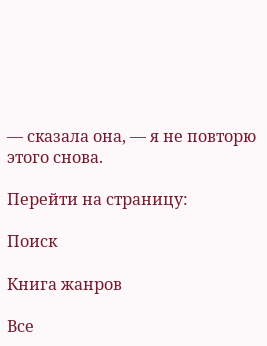— сказала она, — я не повторю этого снова.

Перейти на страницу:

Поиск

Книга жанров

Все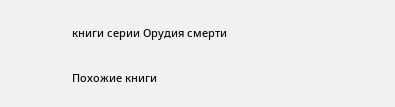книги серии Орудия смерти

Похожие книги